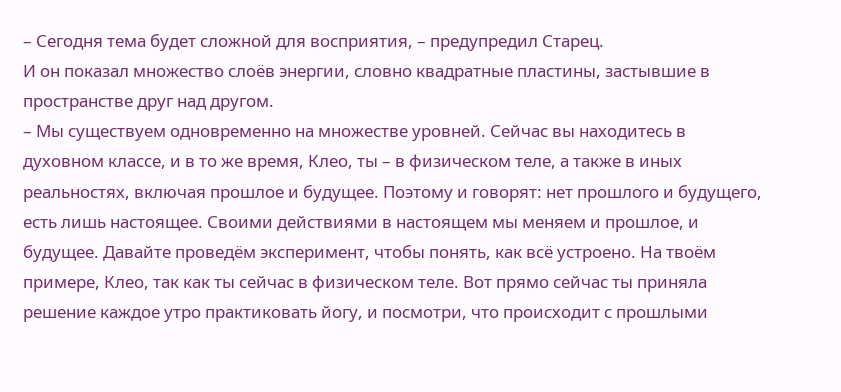– Сегодня тема будет сложной для восприятия, – предупредил Старец.
И он показал множество слоёв энергии, словно квадратные пластины, застывшие в пространстве друг над другом.
– Мы существуем одновременно на множестве уровней. Сейчас вы находитесь в духовном классе, и в то же время, Клео, ты – в физическом теле, а также в иных реальностях, включая прошлое и будущее. Поэтому и говорят: нет прошлого и будущего, есть лишь настоящее. Своими действиями в настоящем мы меняем и прошлое, и будущее. Давайте проведём эксперимент, чтобы понять, как всё устроено. На твоём примере, Клео, так как ты сейчас в физическом теле. Вот прямо сейчас ты приняла решение каждое утро практиковать йогу, и посмотри, что происходит с прошлыми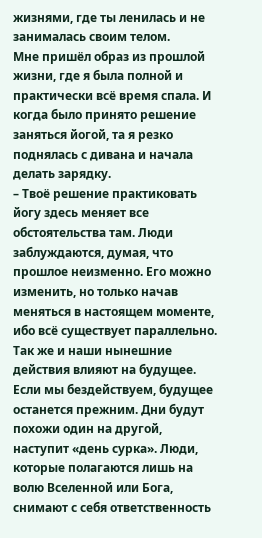жизнями, где ты ленилась и не занималась своим телом.
Мне пришёл образ из прошлой жизни, где я была полной и практически всё время спала. И когда было принято решение заняться йогой, та я резко поднялась с дивана и начала делать зарядку.
– Твоё решение практиковать йогу здесь меняет все обстоятельства там. Люди заблуждаются, думая, что прошлое неизменно. Его можно изменить, но только начав меняться в настоящем моменте, ибо всё существует параллельно. Так же и наши нынешние действия влияют на будущее. Если мы бездействуем, будущее останется прежним. Дни будут похожи один на другой, наступит «день сурка». Люди, которые полагаются лишь на волю Вселенной или Бога, снимают с себя ответственность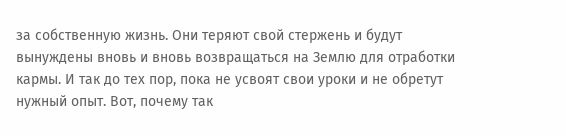за собственную жизнь. Они теряют свой стержень и будут вынуждены вновь и вновь возвращаться на Землю для отработки кармы. И так до тех пор, пока не усвоят свои уроки и не обретут нужный опыт. Вот, почему так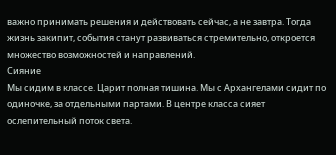важно принимать решения и действовать сейчас, а не завтра. Тогда жизнь закипит, события станут развиваться стремительно, откроется множество возможностей и направлений.
Сияние
Мы сидим в классе. Царит полная тишина. Мы с Архангелами сидит по одиночке, за отдельными партами. В центре класса сияет ослепительный поток света.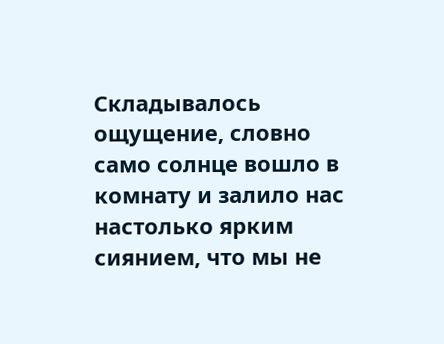Складывалось ощущение, словно само солнце вошло в комнату и залило нас настолько ярким сиянием, что мы не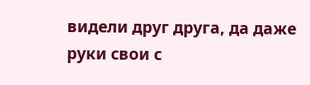видели друг друга, да даже руки свои с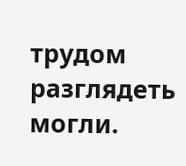трудом разглядеть могли.